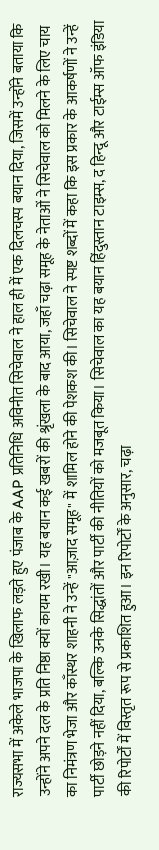राज्यसभा में अकेले भाजपा के खिलाफ लड़ते हुए पंजाब के AAP प्रतिनिधि अविनीत सिचेवाल ने हाल ही में एक दिलचस्प बयान दिया, जिसमें उन्होंने बताया कि उन्होंने अपने दल के प्रति निष्ठा क्यों कायम रखी। यह बयान कई खबरों की श्रृंखला के बाद आया, जहाँ चढ़ा समूह के नेताओं ने सिचेवाल को मिलने के लिए चाय का निमंत्रण भेजा और काँस्थर शाहनी ने उन्हें "आज़ाद समूह" में शामिल होने की पेशकश की। सिचेवाल ने स्पष्ट शब्दों में कहा कि इस प्रकार के आकर्षणों ने उन्हें पार्टी छोड़ने नहीं दिया, बल्कि उनके सिद्धांतों और पार्टी की नीतियों को मजबूत किया। सिचेवाल का यह बयान हिंदुस्तान टाइम्स, द हिन्दू और टाईम्स ऑफ इंडिया की रिपोर्टों में विस्तृत रूप से प्रकाशित हुआ। इन रिपोर्टों के अनुसार, चढ़ा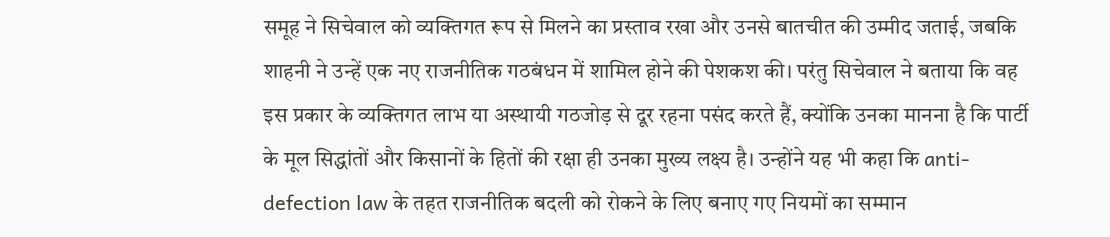समूह ने सिचेवाल को व्यक्तिगत रूप से मिलने का प्रस्ताव रखा और उनसे बातचीत की उम्मीद जताई, जबकि शाहनी ने उन्हें एक नए राजनीतिक गठबंधन में शामिल होने की पेशकश की। परंतु सिचेवाल ने बताया कि वह इस प्रकार के व्यक्तिगत लाभ या अस्थायी गठजोड़ से दूर रहना पसंद करते हैं, क्योंकि उनका मानना है कि पार्टी के मूल सिद्धांतों और किसानों के हितों की रक्षा ही उनका मुख्य लक्ष्य है। उन्होंने यह भी कहा कि anti-defection law के तहत राजनीतिक बदली को रोकने के लिए बनाए गए नियमों का सम्मान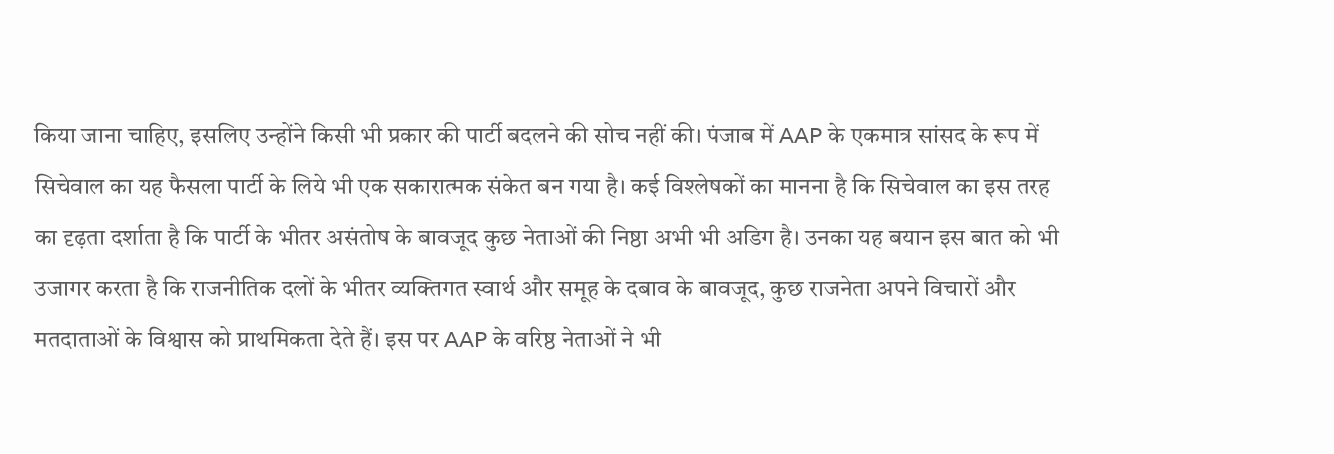किया जाना चाहिए, इसलिए उन्होंने किसी भी प्रकार की पार्टी बदलने की सोच नहीं की। पंजाब में AAP के एकमात्र सांसद के रूप में सिचेवाल का यह फैसला पार्टी के लिये भी एक सकारात्मक संकेत बन गया है। कई विश्लेषकों का मानना है कि सिचेवाल का इस तरह का दृढ़ता दर्शाता है कि पार्टी के भीतर असंतोष के बावजूद कुछ नेताओं की निष्ठा अभी भी अडिग है। उनका यह बयान इस बात को भी उजागर करता है कि राजनीतिक दलों के भीतर व्यक्तिगत स्वार्थ और समूह के दबाव के बावजूद, कुछ राजनेता अपने विचारों और मतदाताओं के विश्वास को प्राथमिकता देते हैं। इस पर AAP के वरिष्ठ नेताओं ने भी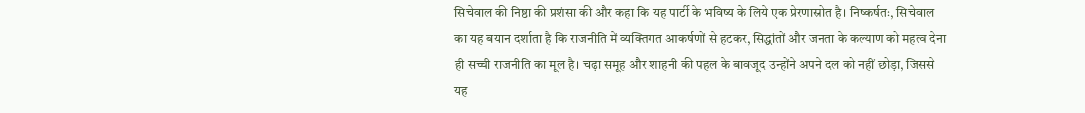सिचेवाल की निष्ठा की प्रशंसा की और कहा कि यह पार्टी के भविष्य के लिये एक प्रेरणास्रोत है। निष्कर्षतः, सिचेवाल का यह बयान दर्शाता है कि राजनीति में व्यक्तिगत आकर्षणों से हटकर, सिद्धांतों और जनता के कल्याण को महत्व देना ही सच्ची राजनीति का मूल है। चढ़ा समूह और शाहनी की पहल के बावजूद उन्होंने अपने दल को नहीं छोड़ा, जिससे यह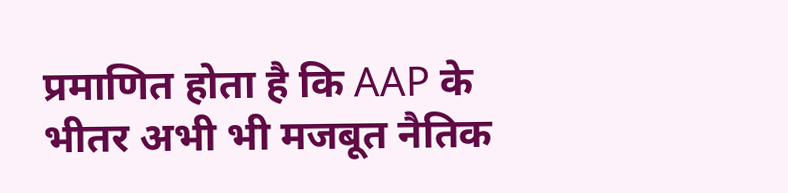प्रमाणित होता है कि AAP के भीतर अभी भी मजबूत नैतिक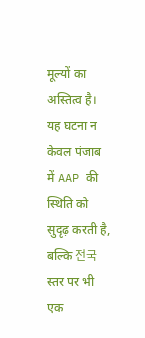मूल्यों का अस्तित्व है। यह घटना न केवल पंजाब में AAP की स्थिति को सुदृढ़ करती है, बल्कि 전국 स्तर पर भी एक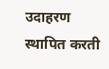उदाहरण स्थापित करती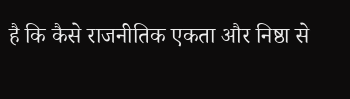है कि कैसे राजनीतिक एकता और निष्ठा से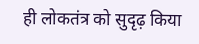ही लोकतंत्र को सुदृढ़ किया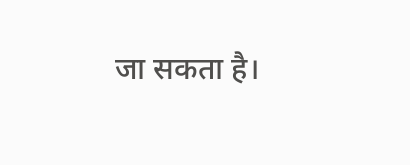जा सकता है।